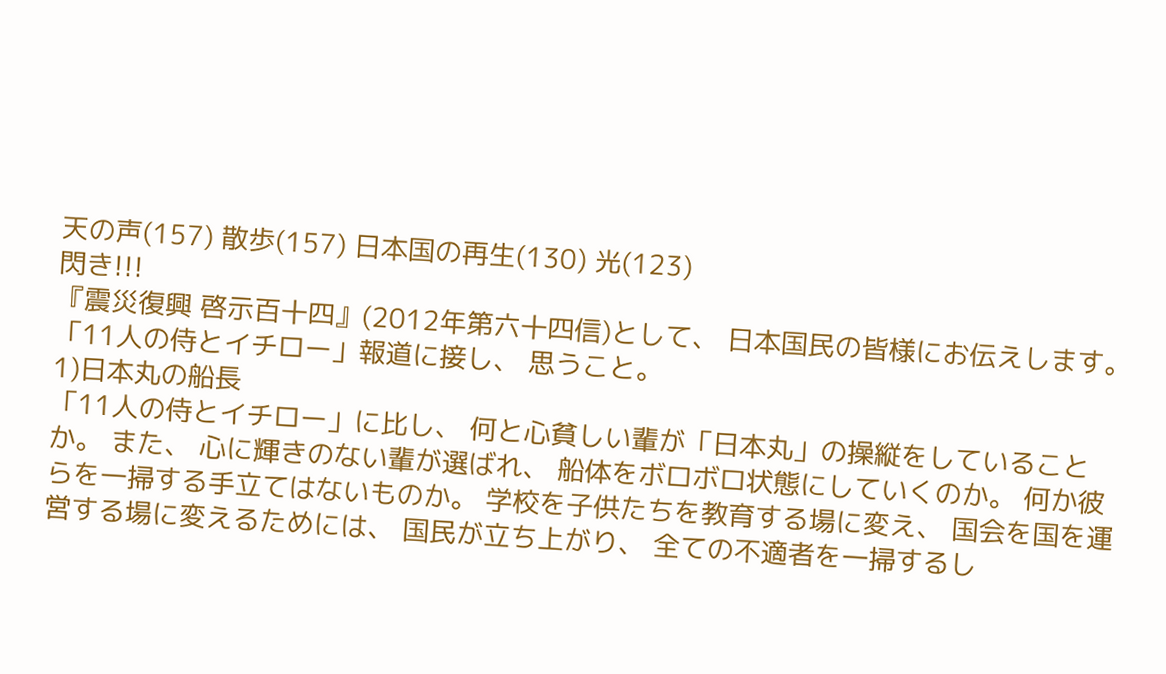天の声(157) 散歩(157) 日本国の再生(130) 光(123)
閃き!!!
『震災復興 啓示百十四』(2012年第六十四信)として、 日本国民の皆様にお伝えします。
「11人の侍とイチロー」報道に接し、 思うこと。
1)日本丸の船長
「11人の侍とイチロー」に比し、 何と心貧しい輩が「日本丸」の操縦をしていることか。 また、 心に輝きのない輩が選ばれ、 船体をボロボロ状態にしていくのか。 何か彼らを一掃する手立てはないものか。 学校を子供たちを教育する場に変え、 国会を国を運営する場に変えるためには、 国民が立ち上がり、 全ての不適者を一掃するし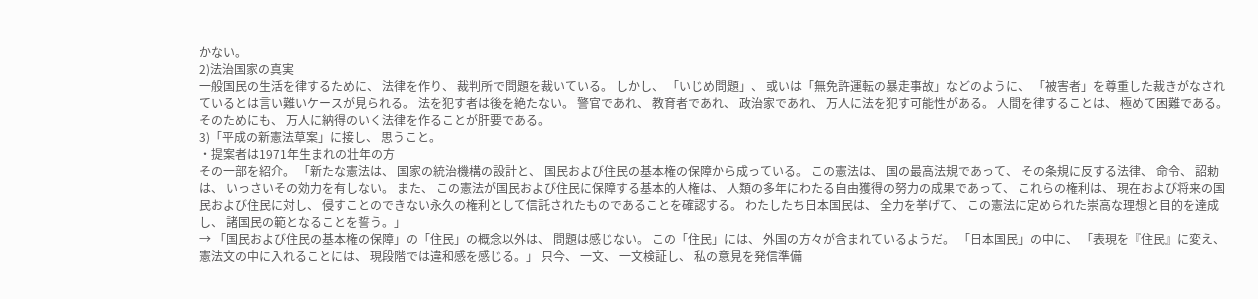かない。
2)法治国家の真実
一般国民の生活を律するために、 法律を作り、 裁判所で問題を裁いている。 しかし、 「いじめ問題」、 或いは「無免許運転の暴走事故」などのように、 「被害者」を尊重した裁きがなされているとは言い難いケースが見られる。 法を犯す者は後を絶たない。 警官であれ、 教育者であれ、 政治家であれ、 万人に法を犯す可能性がある。 人間を律することは、 極めて困難である。 そのためにも、 万人に納得のいく法律を作ることが肝要である。
3)「平成の新憲法草案」に接し、 思うこと。
・提案者は1971年生まれの壮年の方
その一部を紹介。 「新たな憲法は、 国家の統治機構の設計と、 国民および住民の基本権の保障から成っている。 この憲法は、 国の最高法規であって、 その条規に反する法律、 命令、 詔勅は、 いっさいその効力を有しない。 また、 この憲法が国民および住民に保障する基本的人権は、 人類の多年にわたる自由獲得の努力の成果であって、 これらの権利は、 現在および将来の国民および住民に対し、 侵すことのできない永久の権利として信託されたものであることを確認する。 わたしたち日本国民は、 全力を挙げて、 この憲法に定められた崇高な理想と目的を達成し、 諸国民の範となることを誓う。」
→ 「国民および住民の基本権の保障」の「住民」の概念以外は、 問題は感じない。 この「住民」には、 外国の方々が含まれているようだ。 「日本国民」の中に、 「表現を『住民』に変え、 憲法文の中に入れることには、 現段階では違和感を感じる。」 只今、 一文、 一文検証し、 私の意見を発信準備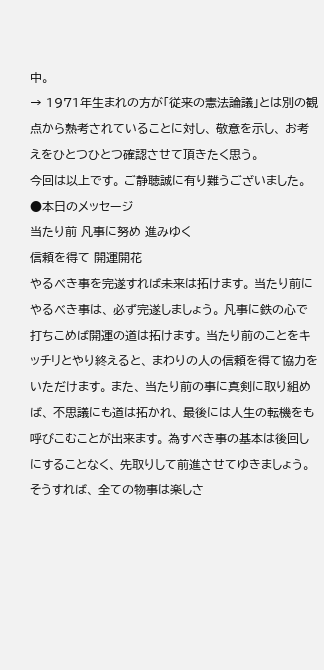中。
→ 1971年生まれの方が「従来の憲法論議」とは別の観点から熟考されていることに対し、 敬意を示し、 お考えをひとつひとつ確認させて頂きたく思う。
今回は以上です。 ご静聴誠に有り難うございました。
●本日のメッセージ
当たり前 凡事に努め 進みゆく
信頼を得て 開運開花
やるべき事を完遂すれば未来は拓けます。 当たり前にやるべき事は、 必ず完遂しましょう。 凡事に鉄の心で打ちこめば開運の道は拓けます。 当たり前のことをキッチリとやり終えると、 まわりの人の信頼を得て協力をいただけます。 また、 当たり前の事に真剣に取り組めば、 不思議にも道は拓かれ、 最後には人生の転機をも呼びこむことが出来ます。 為すべき事の基本は後回しにすることなく、 先取りして前進させてゆきましょう。 そうすれば、 全ての物事は楽しさ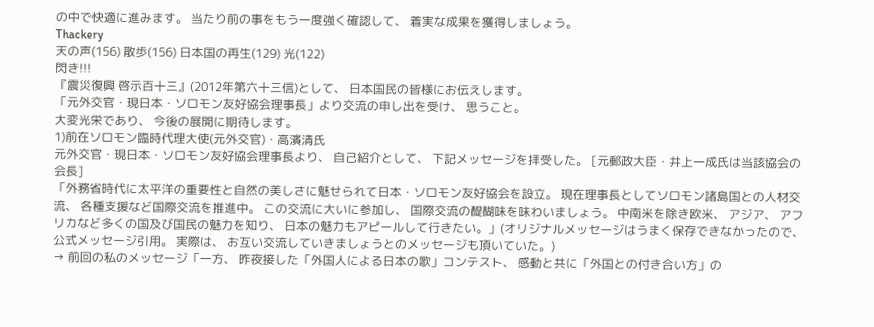の中で快適に進みます。 当たり前の事をもう一度強く確認して、 着実な成果を獲得しましょう。
Thackery
天の声(156) 散歩(156) 日本国の再生(129) 光(122)
閃き!!!
『震災復興 啓示百十三』(2012年第六十三信)として、 日本国民の皆様にお伝えします。
「元外交官・現日本・ソロモン友好協会理事長」より交流の申し出を受け、 思うこと。
大変光栄であり、 今後の展開に期待します。
1)前在ソロモン臨時代理大使(元外交官)・高濱清氏
元外交官・現日本・ソロモン友好協会理事長より、 自己紹介として、 下記メッセージを拝受した。 [元郵政大臣・井上一成氏は当該協会の会長]
「外務省時代に太平洋の重要性と自然の美しさに魅せられて日本・ソロモン友好協会を設立。 現在理事長としてソロモン諸島国との人材交流、 各種支援など国際交流を推進中。 この交流に大いに参加し、 国際交流の醍醐味を味わいましょう。 中南米を除き欧米、 アジア、 アフリカなど多くの国及び国民の魅力を知り、 日本の魅力もアピールして行きたい。」(オリジナルメッセージはうまく保存できなかったので、 公式メッセージ引用。 実際は、 お互い交流していきましょうとのメッセージも頂いていた。)
→ 前回の私のメッセージ「一方、 昨夜接した「外国人による日本の歌」コンテスト、 感動と共に「外国との付き合い方」の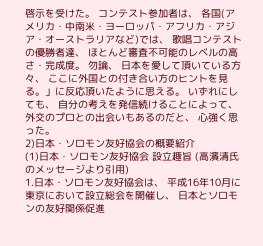啓示を受けた。 コンテスト参加者は、 各国(アメリカ・中南米・ヨーロッパ・アフリカ・アジア・オーストラリアなど)では、 歌唱コンテストの優勝者達、 ほとんど審査不可能のレベルの高さ・完成度。 勿論、 日本を愛して頂いている方々、 ここに外国との付き合い方のヒントを見る。」に反応頂いたように思える。 いずれにしても、 自分の考えを発信続けることによって、 外交のプロとの出会いもあるのだと、 心強く思った。
2)日本・ソロモン友好協会の概要紹介
(1)日本・ソロモン友好協会 設立趣旨 (高濱清氏のメッセージより引用)
1.日本・ソロモン友好協会は、 平成16年10月に東京において設立総会を開催し、 日本とソロモンの友好関係促進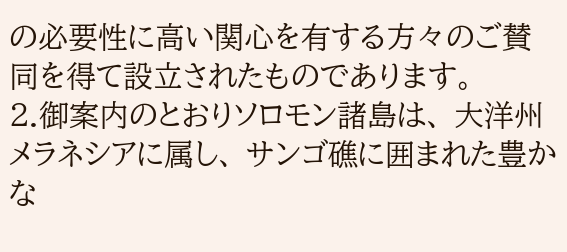の必要性に高い関心を有する方々のご賛同を得て設立されたものであります。
2.御案内のとおりソロモン諸島は、 大洋州メラネシアに属し、 サンゴ礁に囲まれた豊かな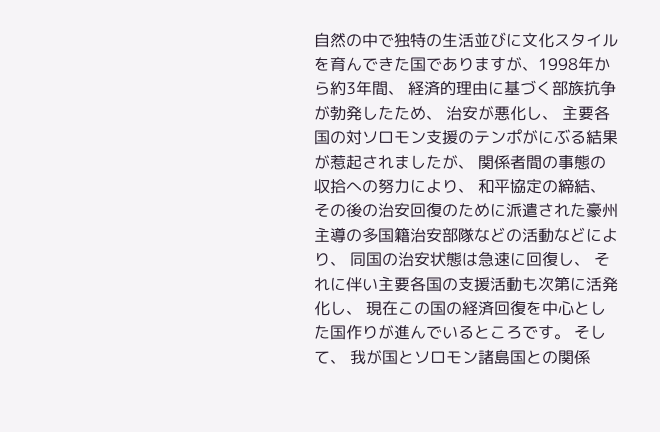自然の中で独特の生活並びに文化スタイルを育んできた国でありますが、1998年から約3年間、 経済的理由に基づく部族抗争が勃発したため、 治安が悪化し、 主要各国の対ソロモン支援のテンポがにぶる結果が惹起されましたが、 関係者間の事態の収拾への努力により、 和平協定の締結、 その後の治安回復のために派遣された豪州主導の多国籍治安部隊などの活動などにより、 同国の治安状態は急速に回復し、 それに伴い主要各国の支援活動も次第に活発化し、 現在この国の経済回復を中心とした国作りが進んでいるところです。 そして、 我が国とソロモン諸島国との関係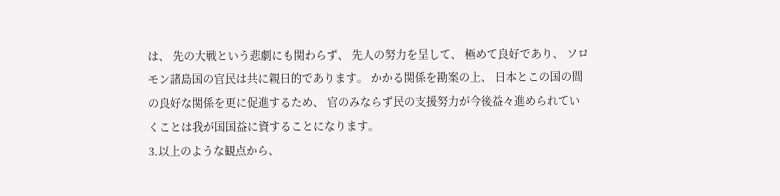は、 先の大戦という悲劇にも関わらず、 先人の努力を呈して、 極めて良好であり、 ソロモン諸島国の官民は共に親日的であります。 かかる関係を勘案の上、 日本とこの国の間の良好な関係を更に促進するため、 官のみならず民の支援努力が今後益々進められていくことは我が国国益に資することになります。
3.以上のような観点から、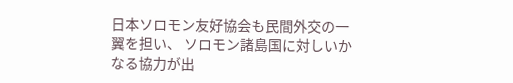日本ソロモン友好協会も民間外交の一翼を担い、 ソロモン諸島国に対しいかなる協力が出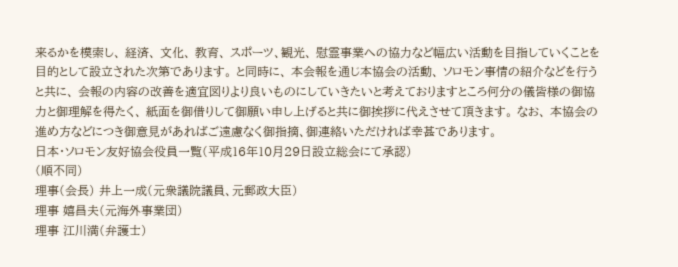来るかを模索し、 経済、 文化、 教育、 スポーツ、観光、 慰霊事業への協力など幅広い活動を目指していくことを目的として設立された次第であります。 と同時に、 本会報を通じ本協会の活動、 ソロモン事情の紹介などを行うと共に、 会報の内容の改善を適宜図りより良いものにしていきたいと考えておりますところ何分の儀皆様の御協力と御理解を得たく、 紙面を御借りして御願い申し上げると共に御挨拶に代えさせて頂きます。 なお、 本協会の進め方などにつき御意見があればご遠慮なく御指摘、御連絡いただければ幸甚であります。
日本・ソロモン友好協会役員一覧(平成16年10月29日設立総会にて承認)
(順不同)
理事(会長) 井上一成(元衆議院議員、元郵政大臣)
理事 嬉昌夫(元海外事業団)
理事 江川満(弁護士)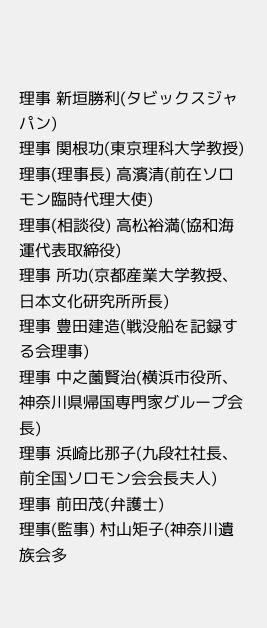理事 新垣勝利(タビックスジャパン)
理事 関根功(東京理科大学教授)
理事(理事長) 高濱清(前在ソロモン臨時代理大使)
理事(相談役) 高松裕満(協和海運代表取締役)
理事 所功(京都産業大学教授、日本文化研究所所長)
理事 豊田建造(戦没船を記録する会理事)
理事 中之薗賢治(横浜市役所、神奈川県帰国専門家グループ会長)
理事 浜崎比那子(九段社社長、前全国ソロモン会会長夫人)
理事 前田茂(弁護士)
理事(監事) 村山矩子(神奈川遺族会多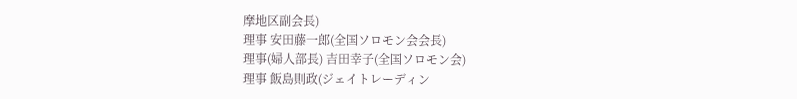摩地区副会長)
理事 安田藤一郎(全国ソロモン会会長)
理事(婦人部長) 吉田幸子(全国ソロモン会)
理事 飯島則政(ジェイトレーディン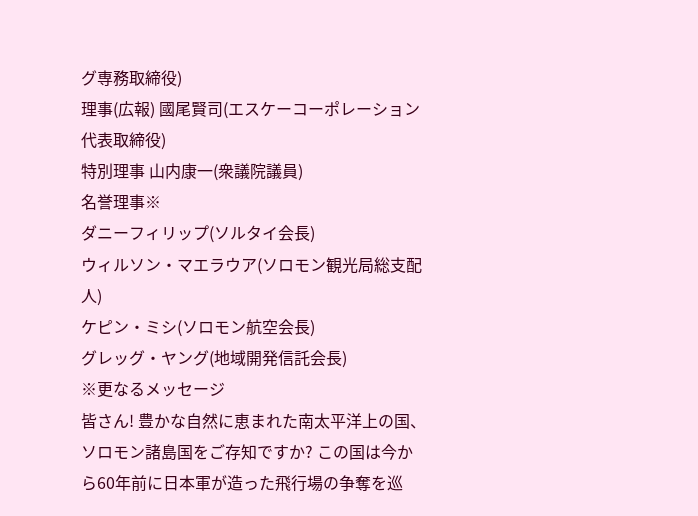グ専務取締役)
理事(広報) 國尾賢司(エスケーコーポレーション代表取締役)
特別理事 山内康一(衆議院議員)
名誉理事※
ダニーフィリップ(ソルタイ会長)
ウィルソン・マエラウア(ソロモン観光局総支配人)
ケピン・ミシ(ソロモン航空会長)
グレッグ・ヤング(地域開発信託会長)
※更なるメッセージ
皆さん! 豊かな自然に恵まれた南太平洋上の国、 ソロモン諸島国をご存知ですか? この国は今から60年前に日本軍が造った飛行場の争奪を巡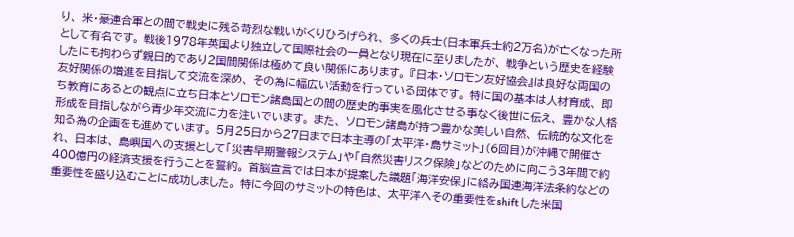り、 米・豪連合軍との間で戦史に残る苛烈な戦いがくりひろげられ、 多くの兵士(日本軍兵士約2万名)が亡くなった所として有名です。 戦後1978年英国より独立して国際社会の一員となり現在に至りましたが、 戦争という歴史を経験したにも拘わらず親日的であり2国間関係は極めて良い関係にあります。 『日本・ソロモン友好協会』は良好な両国の友好関係の増進を目指して交流を深め、 その為に幅広い活動を行っている団体です。 特に国の基本は人材育成、 即ち教育にあるとの観点に立ち日本とソロモン諸島国との間の歴史的事実を風化させる事なく後世に伝え、 豊かな人格形成を目指しながら青少年交流に力を注いでいます。 また、 ソロモン諸島が持つ豊かな美しい自然、 伝統的な文化を知る為の企画をも進めています。 5月25日から27日まで日本主導の「太平洋・島サミット」(6回目)が沖縄で開催され、 日本は、 島嶼国への支援として「災害早期警報システム」や「自然災害リスク保険」などのために向こう3年間で約400億円の経済支援を行うことを誓約。 首脳宣言では日本が提案した議題「海洋安保」に絡み国連海洋法条約などの重要性を盛り込むことに成功しました。 特に今回のサミットの特色は、 太平洋へその重要性をshift した米国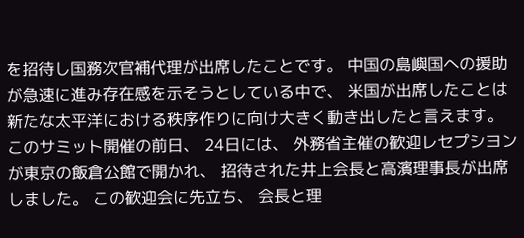を招待し国務次官補代理が出席したことです。 中国の島嶼国への援助が急速に進み存在感を示そうとしている中で、 米国が出席したことは新たな太平洋における秩序作りに向け大きく動き出したと言えます。 このサミット開催の前日、 24日には、 外務省主催の歓迎レセプシヨンが東京の飯倉公館で開かれ、 招待された井上会長と高濱理事長が出席しました。 この歓迎会に先立ち、 会長と理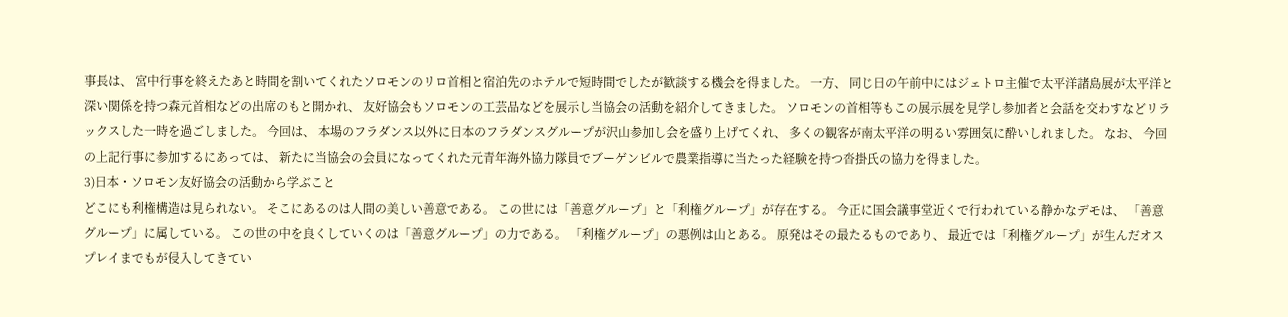事長は、 宮中行事を終えたあと時間を割いてくれたソロモンのリロ首相と宿泊先のホテルで短時間でしたが歓談する機会を得ました。 一方、 同じ日の午前中にはジェトロ主催で太平洋諸島展が太平洋と深い関係を持つ森元首相などの出席のもと開かれ、 友好協会もソロモンの工芸品などを展示し当協会の活動を紹介してきました。 ソロモンの首相等もこの展示展を見学し参加者と会話を交わすなどリラックスした一時を過ごしました。 今回は、 本場のフラダンス以外に日本のフラダンスグループが沢山参加し会を盛り上げてくれ、 多くの観客が南太平洋の明るい雰囲気に酔いしれました。 なお、 今回の上記行事に参加するにあっては、 新たに当協会の会員になってくれた元青年海外協力隊員でブーゲンビルで農業指導に当たった経験を持つ沓掛氏の協力を得ました。
3)日本・ソロモン友好協会の活動から学ぶこと
どこにも利権構造は見られない。 そこにあるのは人間の美しい善意である。 この世には「善意グループ」と「利権グループ」が存在する。 今正に国会議事堂近くで行われている静かなデモは、 「善意グループ」に属している。 この世の中を良くしていくのは「善意グループ」の力である。 「利権グループ」の悪例は山とある。 原発はその最たるものであり、 最近では「利権グループ」が生んだオスプレイまでもが侵入してきてい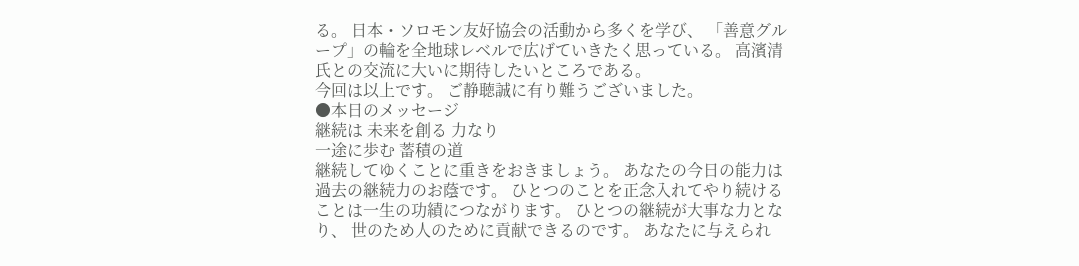る。 日本・ソロモン友好協会の活動から多くを学び、 「善意グループ」の輪を全地球レベルで広げていきたく思っている。 高濱清氏との交流に大いに期待したいところである。
今回は以上です。 ご静聴誠に有り難うございました。
●本日のメッセージ
継続は 未来を創る 力なり
一途に歩む 蓄積の道
継続してゆくことに重きをおきましょう。 あなたの今日の能力は過去の継続力のお蔭です。 ひとつのことを正念入れてやり続けることは一生の功績につながります。 ひとつの継続が大事な力となり、 世のため人のために貢献できるのです。 あなたに与えられ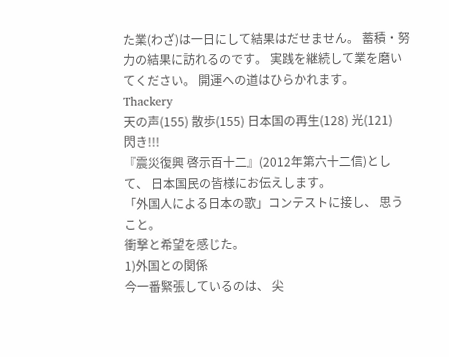た業(わざ)は一日にして結果はだせません。 蓄積・努力の結果に訪れるのです。 実践を継続して業を磨いてください。 開運への道はひらかれます。
Thackery
天の声(155) 散歩(155) 日本国の再生(128) 光(121)
閃き!!!
『震災復興 啓示百十二』(2012年第六十二信)として、 日本国民の皆様にお伝えします。
「外国人による日本の歌」コンテストに接し、 思うこと。
衝撃と希望を感じた。
1)外国との関係
今一番緊張しているのは、 尖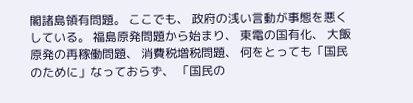閣諸島領有問題。 ここでも、 政府の浅い言動が事態を悪くしている。 福島原発問題から始まり、 東電の国有化、 大飯原発の再稼働問題、 消費税増税問題、 何をとっても「国民のために」なっておらず、 「国民の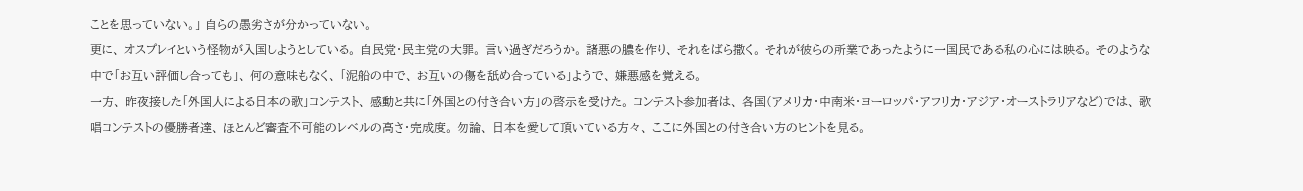ことを思っていない。」 自らの愚劣さが分かっていない。
更に、 オスプレイという怪物が入国しようとしている。 自民党・民主党の大罪。 言い過ぎだろうか。 諸悪の膿を作り、 それをばら撒く。 それが彼らの所業であったように一国民である私の心には映る。 そのような中で「お互い評価し合っても」、 何の意味もなく、 「泥船の中で、 お互いの傷を舐め合っている」ようで、 嫌悪感を覚える。
一方、 昨夜接した「外国人による日本の歌」コンテスト、 感動と共に「外国との付き合い方」の啓示を受けた。 コンテスト参加者は、 各国(アメリカ・中南米・ヨーロッパ・アフリカ・アジア・オーストラリアなど)では、 歌唱コンテストの優勝者達、 ほとんど審査不可能のレベルの高さ・完成度。 勿論、 日本を愛して頂いている方々、 ここに外国との付き合い方のヒントを見る。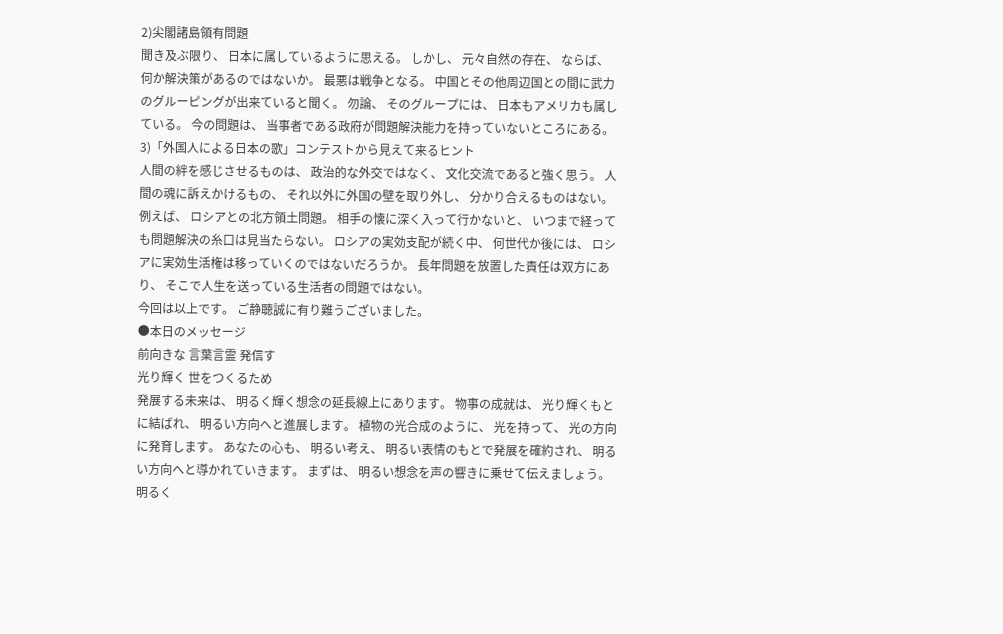2)尖閣諸島領有問題
聞き及ぶ限り、 日本に属しているように思える。 しかし、 元々自然の存在、 ならば、 何か解決策があるのではないか。 最悪は戦争となる。 中国とその他周辺国との間に武力のグルーピングが出来ていると聞く。 勿論、 そのグループには、 日本もアメリカも属している。 今の問題は、 当事者である政府が問題解決能力を持っていないところにある。
3)「外国人による日本の歌」コンテストから見えて来るヒント
人間の絆を感じさせるものは、 政治的な外交ではなく、 文化交流であると強く思う。 人間の魂に訴えかけるもの、 それ以外に外国の壁を取り外し、 分かり合えるものはない。 例えば、 ロシアとの北方領土問題。 相手の懐に深く入って行かないと、 いつまで経っても問題解決の糸口は見当たらない。 ロシアの実効支配が続く中、 何世代か後には、 ロシアに実効生活権は移っていくのではないだろうか。 長年問題を放置した責任は双方にあり、 そこで人生を送っている生活者の問題ではない。
今回は以上です。 ご静聴誠に有り難うございました。
●本日のメッセージ
前向きな 言葉言霊 発信す
光り輝く 世をつくるため
発展する未来は、 明るく輝く想念の延長線上にあります。 物事の成就は、 光り輝くもとに結ばれ、 明るい方向へと進展します。 植物の光合成のように、 光を持って、 光の方向に発育します。 あなたの心も、 明るい考え、 明るい表情のもとで発展を確約され、 明るい方向へと導かれていきます。 まずは、 明るい想念を声の響きに乗せて伝えましょう。 明るく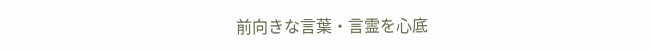前向きな言葉・言霊を心底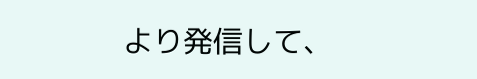より発信して、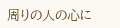周りの人の心に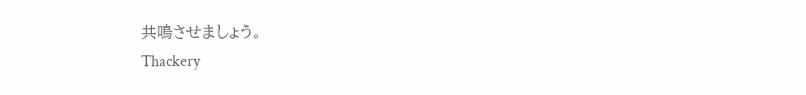共鳴させましょう。
Thackery